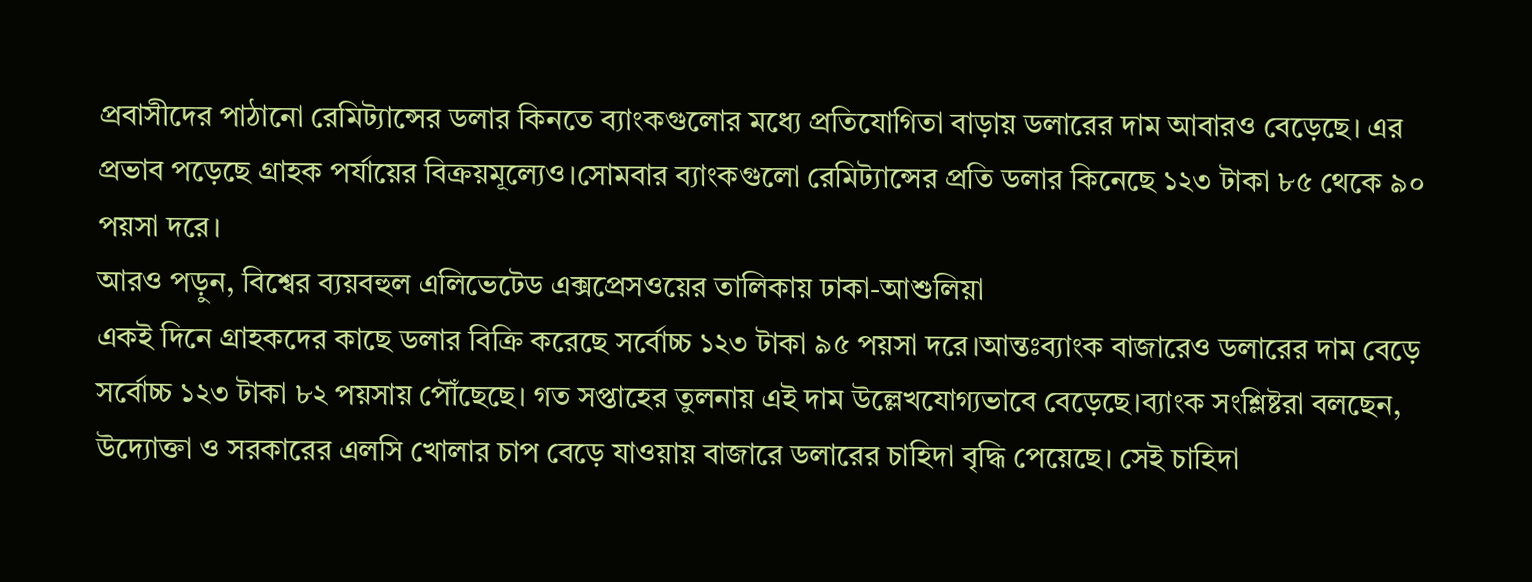প্রবাসীদের পাঠানো রেমিট্যান্সের ডলার কিনতে ব্যাংকগুলোর মধ্যে প্রতিযোগিতা বাড়ায় ডলারের দাম আবারও বেড়েছে। এর প্রভাব পড়েছে গ্রাহক পর্যায়ের বিক্রয়মূল্যেও।সোমবার ব্যাংকগুলো রেমিট্যান্সের প্রতি ডলার কিনেছে ১২৩ টাকা ৮৫ থেকে ৯০ পয়সা দরে।
আরও পড়ুন, বিশ্বের ব্যয়বহুল এলিভেটেড এক্সপ্রেসওয়ের তালিকায় ঢাকা-আশুলিয়া
একই দিনে গ্রাহকদের কাছে ডলার বিক্রি করেছে সর্বোচ্চ ১২৩ টাকা ৯৫ পয়সা দরে।আন্তঃব্যাংক বাজারেও ডলারের দাম বেড়ে সর্বোচ্চ ১২৩ টাকা ৮২ পয়সায় পৌঁছেছে। গত সপ্তাহের তুলনায় এই দাম উল্লেখযোগ্যভাবে বেড়েছে।ব্যাংক সংশ্লিষ্টরা বলছেন, উদ্যোক্তা ও সরকারের এলসি খোলার চাপ বেড়ে যাওয়ায় বাজারে ডলারের চাহিদা বৃদ্ধি পেয়েছে। সেই চাহিদা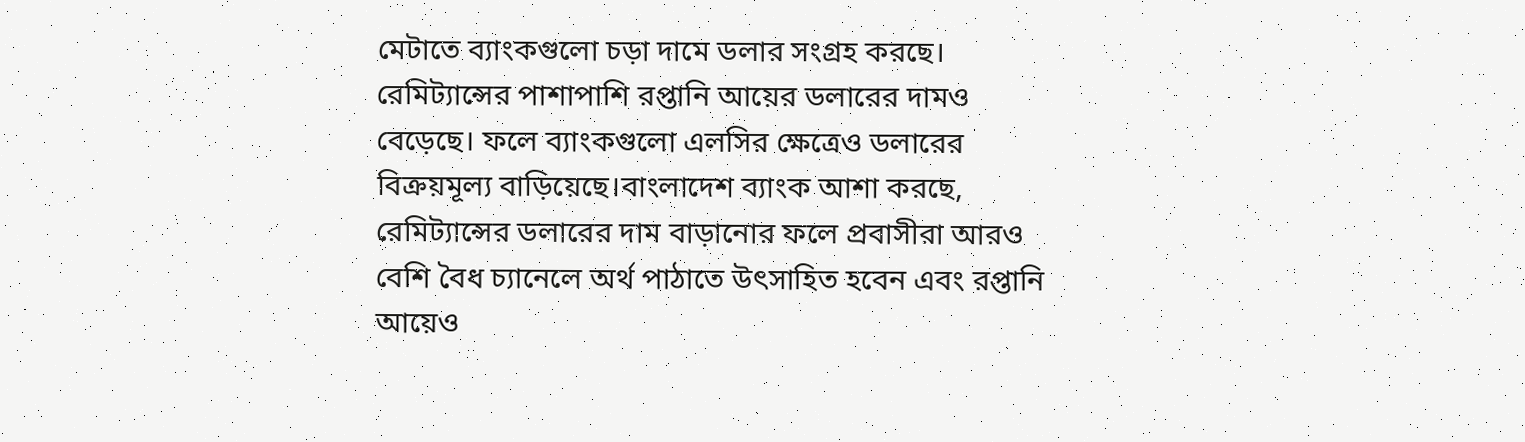মেটাতে ব্যাংকগুলো চড়া দামে ডলার সংগ্রহ করছে।
রেমিট্যান্সের পাশাপাশি রপ্তানি আয়ের ডলারের দামও বেড়েছে। ফলে ব্যাংকগুলো এলসির ক্ষেত্রেও ডলারের বিক্রয়মূল্য বাড়িয়েছে।বাংলাদেশ ব্যাংক আশা করছে, রেমিট্যান্সের ডলারের দাম বাড়ানোর ফলে প্রবাসীরা আরও বেশি বৈধ চ্যানেলে অর্থ পাঠাতে উৎসাহিত হবেন এবং রপ্তানি আয়েও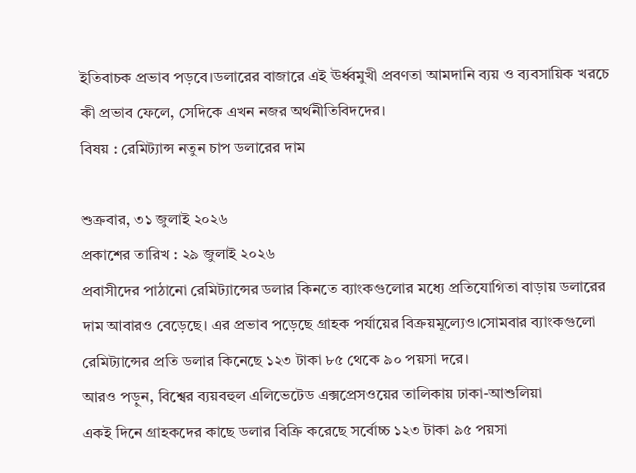ইতিবাচক প্রভাব পড়বে।ডলারের বাজারে এই ঊর্ধ্বমুখী প্রবণতা আমদানি ব্যয় ও ব্যবসায়িক খরচে কী প্রভাব ফেলে, সেদিকে এখন নজর অর্থনীতিবিদদের।
বিষয় : রেমিট্যান্স নতুন চাপ ডলারের দাম

শুক্রবার, ৩১ জুলাই ২০২৬
প্রকাশের তারিখ : ২৯ জুলাই ২০২৬
প্রবাসীদের পাঠানো রেমিট্যান্সের ডলার কিনতে ব্যাংকগুলোর মধ্যে প্রতিযোগিতা বাড়ায় ডলারের দাম আবারও বেড়েছে। এর প্রভাব পড়েছে গ্রাহক পর্যায়ের বিক্রয়মূল্যেও।সোমবার ব্যাংকগুলো রেমিট্যান্সের প্রতি ডলার কিনেছে ১২৩ টাকা ৮৫ থেকে ৯০ পয়সা দরে।
আরও পড়ুন, বিশ্বের ব্যয়বহুল এলিভেটেড এক্সপ্রেসওয়ের তালিকায় ঢাকা-আশুলিয়া
একই দিনে গ্রাহকদের কাছে ডলার বিক্রি করেছে সর্বোচ্চ ১২৩ টাকা ৯৫ পয়সা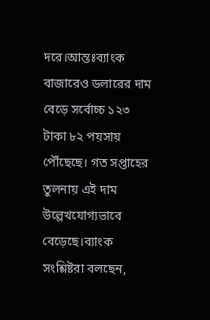দরে।আন্তঃব্যাংক বাজারেও ডলারের দাম বেড়ে সর্বোচ্চ ১২৩ টাকা ৮২ পয়সায় পৌঁছেছে। গত সপ্তাহের তুলনায় এই দাম উল্লেখযোগ্যভাবে বেড়েছে।ব্যাংক সংশ্লিষ্টরা বলছেন,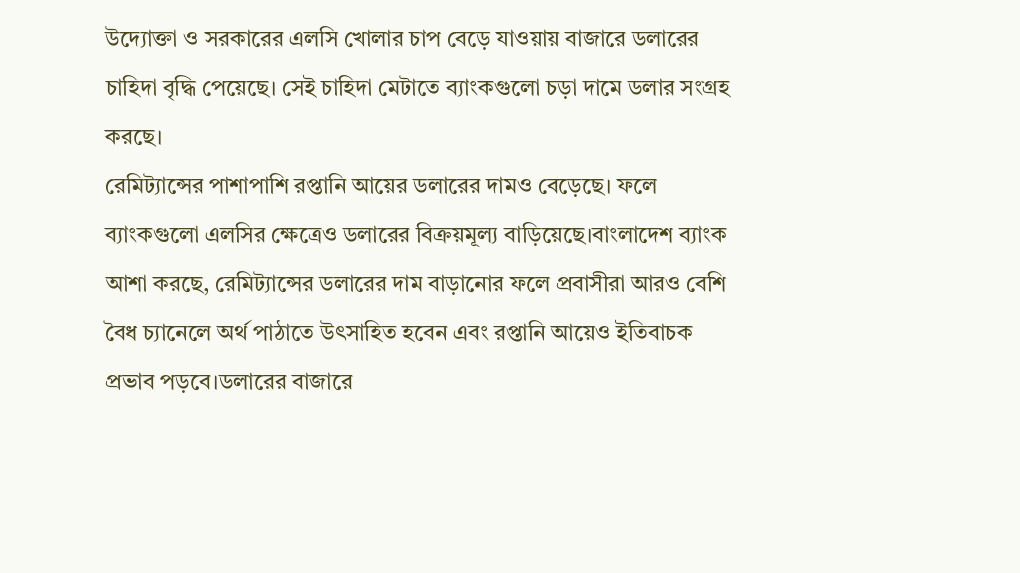উদ্যোক্তা ও সরকারের এলসি খোলার চাপ বেড়ে যাওয়ায় বাজারে ডলারের চাহিদা বৃদ্ধি পেয়েছে। সেই চাহিদা মেটাতে ব্যাংকগুলো চড়া দামে ডলার সংগ্রহ করছে।
রেমিট্যান্সের পাশাপাশি রপ্তানি আয়ের ডলারের দামও বেড়েছে। ফলে ব্যাংকগুলো এলসির ক্ষেত্রেও ডলারের বিক্রয়মূল্য বাড়িয়েছে।বাংলাদেশ ব্যাংক আশা করছে, রেমিট্যান্সের ডলারের দাম বাড়ানোর ফলে প্রবাসীরা আরও বেশি বৈধ চ্যানেলে অর্থ পাঠাতে উৎসাহিত হবেন এবং রপ্তানি আয়েও ইতিবাচক প্রভাব পড়বে।ডলারের বাজারে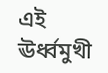এই ঊর্ধ্বমুখী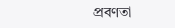প্রবণতা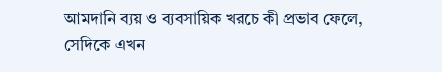আমদানি ব্যয় ও ব্যবসায়িক খরচে কী প্রভাব ফেলে, সেদিকে এখন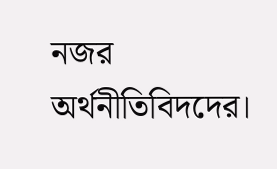নজর অর্থনীতিবিদদের।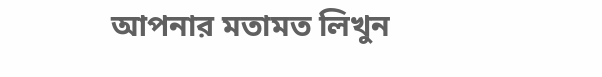আপনার মতামত লিখুন